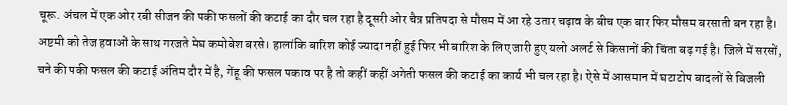चूरू. अंचल में एक ओर रबी सीजन की पकी फसलों की कटाई का दौर चल रहा है दूसरी ओर चैत्र प्रतिपदा से मौसम में आ रहे उतार चढ़ाव के बीच एक बार फिर मौसम बरसाती बन रहा है। अष्टमी को तेज हवाओं के साथ गरजते मेघ कमोबेश बरसे। हालांकि बारिश कोई ज्यादा नहीं हुई फिर भी बारिश के लिए जारी हुए यलो अलर्ट से किसानों की चिंता बढ़ गई है। जिले में सरसों, चने की पकी फसल की कटाई अंतिम दौर में है, गेंहू की फसल पकाव पर है तो कहीं कहीं अगेती फसल की कटाई का कार्य भी चल रहा है। ऐसे में आसमान में घटाटोप बादलों से बिजली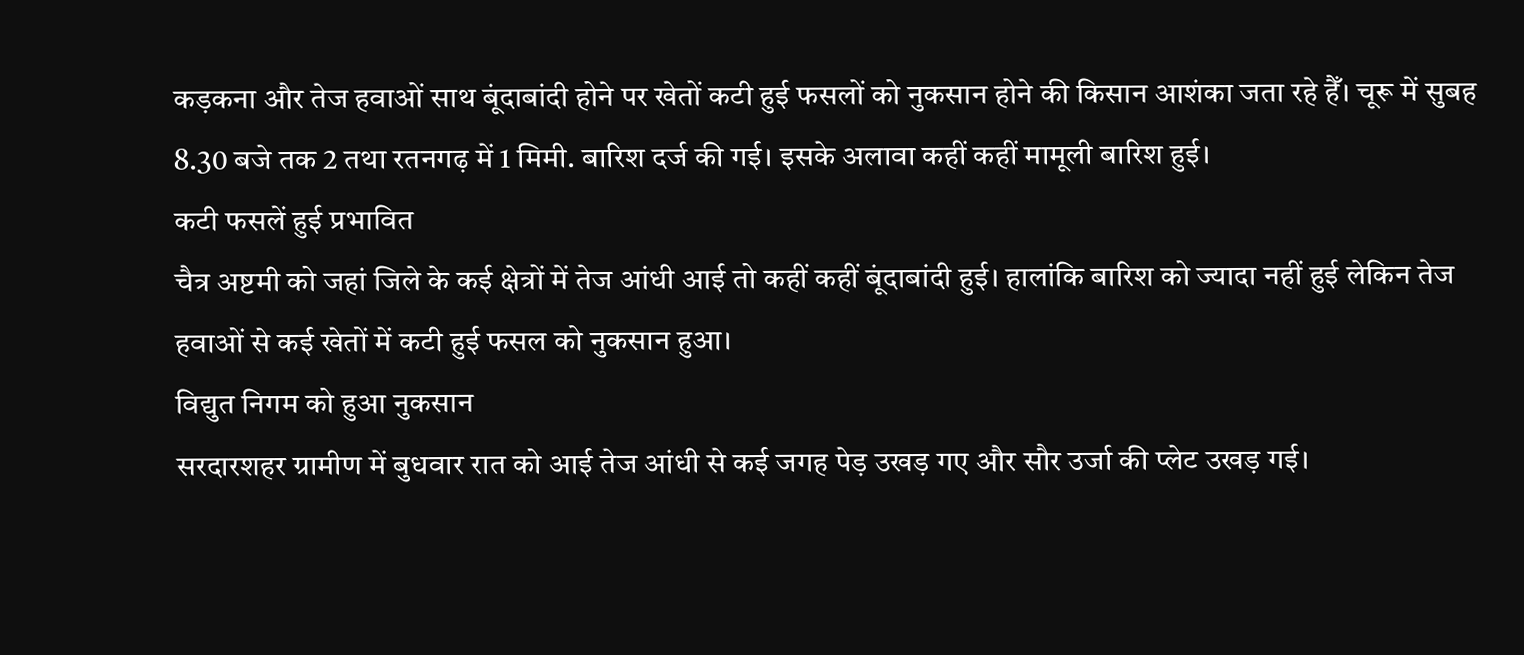कड़कना और तेज हवाओं साथ बूंदाबांदी होने पर खेतों कटी हुई फसलों को नुकसान होने की किसान आशंका जता रहे हैँ। चूरू में सुबह 8.30 बजे तक 2 तथा रतनगढ़ में 1 मिमी. बारिश दर्ज की गई। इसके अलावा कहीं कहीं मामूली बारिश हुई।
कटी फसलें हुई प्रभावित
चैत्र अष्टमी को जहां जिले के कई क्षेत्रों में तेज आंधी आई तो कहीं कहीं बूंदाबांदी हुई। हालांकि बारिश को ज्यादा नहीं हुई लेकिन तेज हवाओं से कई खेतों में कटी हुई फसल को नुकसान हुआ।
विद्युत निगम को हुआ नुकसान
सरदारशहर ग्रामीण में बुधवार रात को आई तेज आंधी से कई जगह पेड़ उखड़ गए और सौर उर्जा की प्लेट उखड़ गई।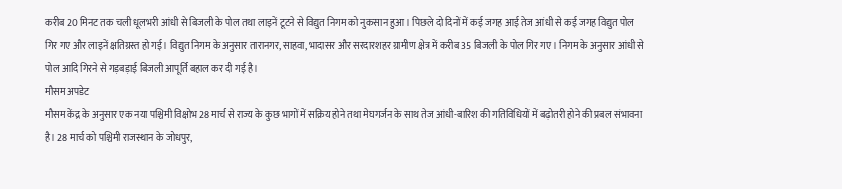करीब 20 मिनट तक चली धूलभरी आंधी से बिजली के पोल तथा लाइनें टूटने से विद्युत निगम को नुकसान हुआ। पिछले दो दिनों में कई जगह आई तेज आंधी से कई जगह विद्युत पोल गिर गए और लाइनें क्षतिग्रस्त हो गई। विद्युत निगम के अनुसार तारानगर, साहवा, भादासर और सरदारशहर ग्रामीण क्षेत्र में करीब 35 बिजली के पोल गिर गए। निगम के अनुसार आंधी से पोल आदि गिरने से गड़बड़ाई बिजली आपूर्ति बहाल कर दी गई है।
मौसम अपडेट
मौसम केंद्र के अनुसार एक नया पश्चिमी विक्षोभ 28 मार्च से राज्य के कुछ भागों में सक्रिय होने तथा मेघगर्जन के साथ तेज आंधी-बारिश की गतिविधियों में बढ़ोतरी होने की प्रबल संभावना है। 28 मार्च को पश्चिमी राजस्थान के जोधपुर,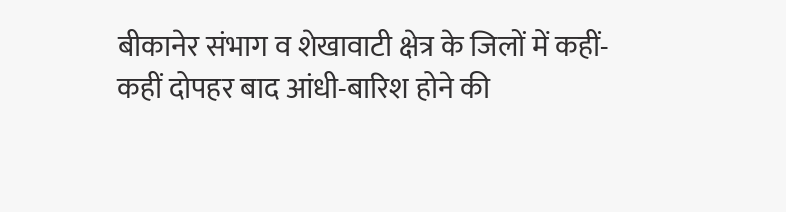बीकानेर संभाग व शेखावाटी क्षेत्र के जिलों में कहीं-कहीं दोपहर बाद आंधी-बारिश होने की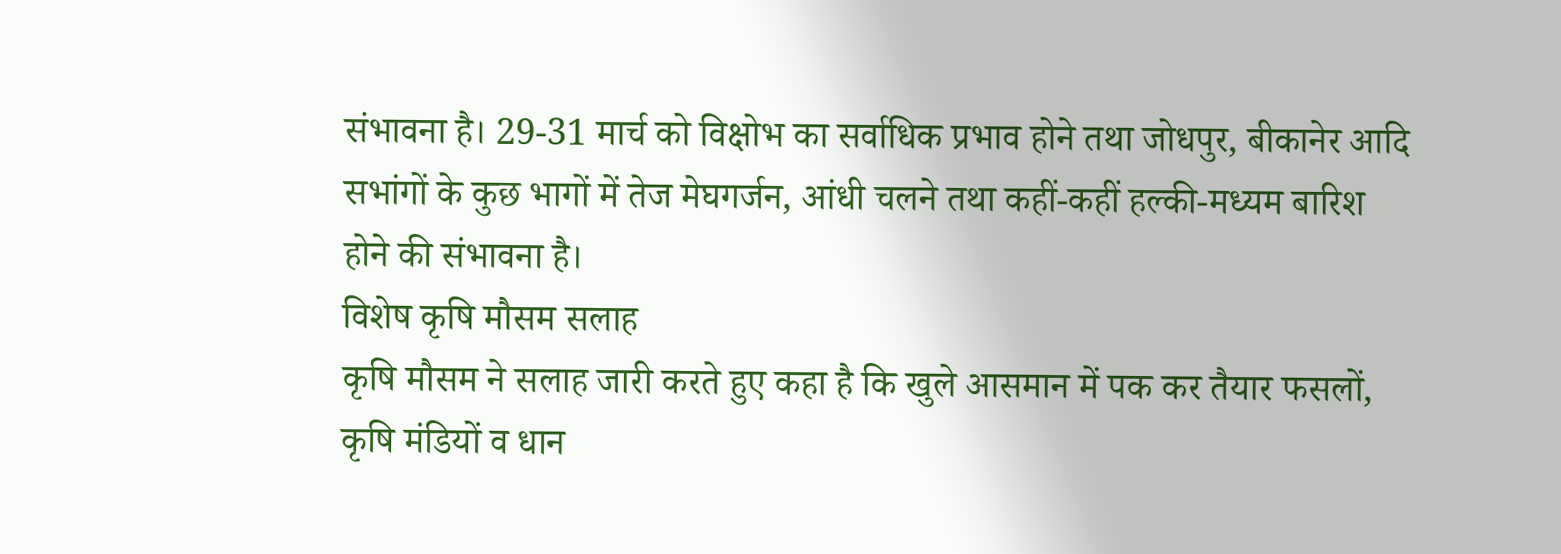संभावना है। 29-31 मार्च को विक्षोभ का सर्वाधिक प्रभाव होने तथा जोधपुर, बीकानेर आदि सभांगों के कुछ भागों में तेज मेघगर्जन, आंधी चलने तथा कहीं-कहीं हल्की-मध्यम बारिश होने की संभावना है।
विशेष कृषि मौसम सलाह
कृषि मौसम ने सलाह जारी करते हुए कहा है कि खुले आसमान में पक कर तैयार फसलों, कृषि मंडियों व धान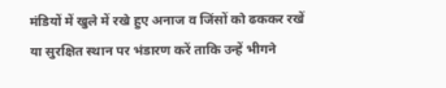मंडियों में खुले में रखे हुए अनाज व जिंसों को ढककर रखें या सुरक्षित स्थान पर भंडारण करें ताकि उन्हें भीगने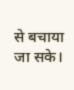से बचाया जा सके।